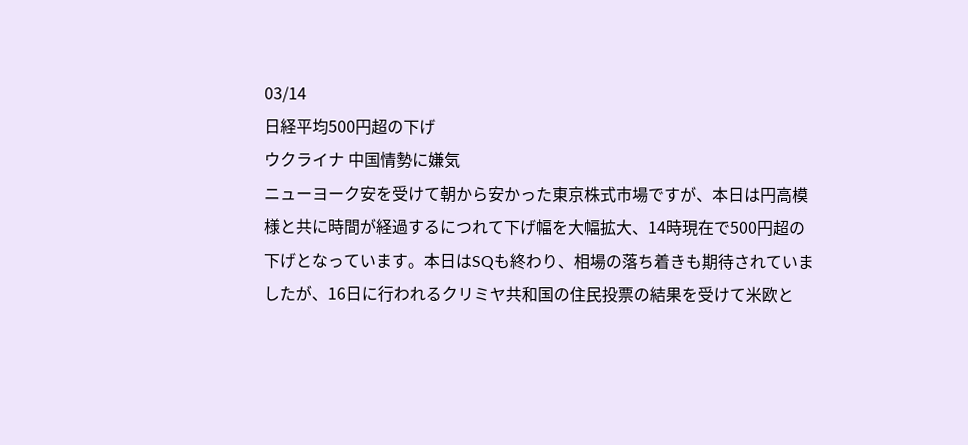03/14
日経平均500円超の下げ
ウクライナ 中国情勢に嫌気
ニューヨーク安を受けて朝から安かった東京株式市場ですが、本日は円高模様と共に時間が経過するにつれて下げ幅を大幅拡大、14時現在で500円超の下げとなっています。本日はSQも終わり、相場の落ち着きも期待されていましたが、16日に行われるクリミヤ共和国の住民投票の結果を受けて米欧と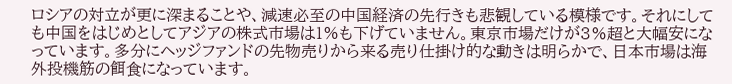ロシアの対立が更に深まることや、減速必至の中国経済の先行きも悲観している模様です。それにしても中国をはじめとしてアジアの株式市場は1%も下げていません。東京市場だけが3%超と大幅安になっています。多分にヘッジファンドの先物売りから来る売り仕掛け的な動きは明らかで、日本市場は海外投機筋の餌食になっています。